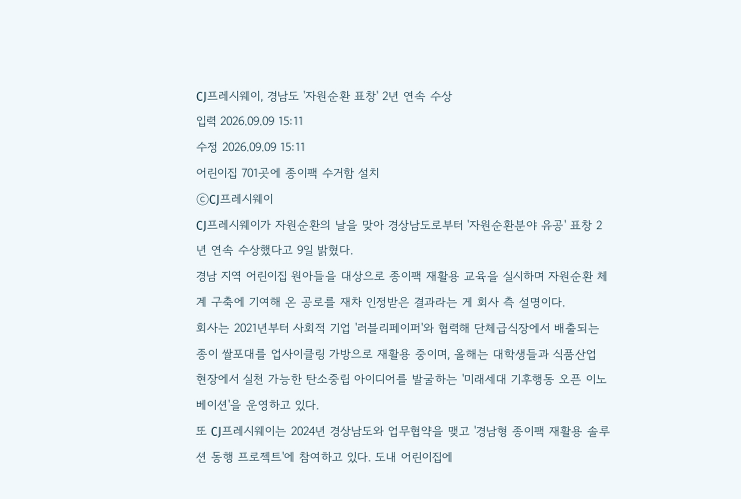CJ프레시웨이, 경남도 '자원순환 표창' 2년 연속 수상
입력 2026.09.09 15:11
수정 2026.09.09 15:11
어린이집 701곳에 종이팩 수거함 설치
ⓒCJ프레시웨이
CJ프레시웨이가 자원순환의 날을 맞아 경상남도로부터 '자원순환분야 유공' 표창 2년 연속 수상했다고 9일 밝혔다.
경남 지역 어린이집 원아들을 대상으로 종이팩 재활용 교육을 실시하며 자원순환 체계 구축에 기여해 온 공로를 재차 인정받은 결과라는 게 회사 측 설명이다.
회사는 2021년부터 사회적 기업 '러블리페이퍼'와 협력해 단체급식장에서 배출되는 종이 쌀포대를 업사이클링 가방으로 재활용 중이며, 올해는 대학생들과 식품산업 현장에서 실천 가능한 탄소중립 아이디어를 발굴하는 '미래세대 기후행동 오픈 이노베이션'을 운영하고 있다.
또 CJ프레시웨이는 2024년 경상남도와 업무협약을 맺고 '경남형 종이팩 재활용 솔루션 동행 프로젝트'에 참여하고 있다. 도내 어린이집에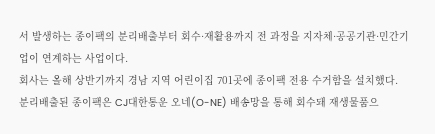서 발생하는 종이팩의 분리배출부터 회수·재활용까지 전 과정을 지자체·공공기관·민간기업이 연계하는 사업이다.
회사는 올해 상반기까지 경남 지역 어린이집 701곳에 종이팩 전용 수거함을 설치했다. 분리배출된 종이팩은 CJ대한통운 오네(O-NE) 배송망을 통해 회수돼 재생물품으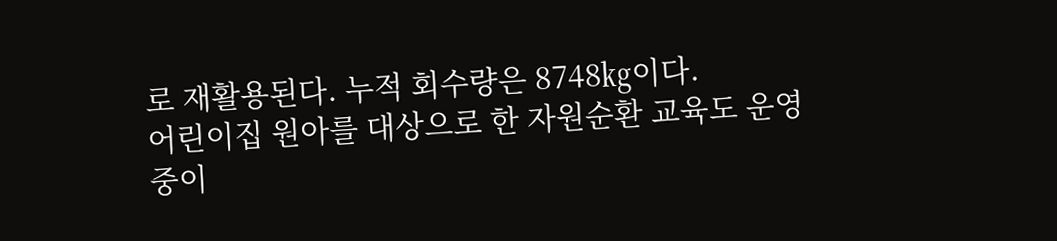로 재활용된다. 누적 회수량은 8748㎏이다.
어린이집 원아를 대상으로 한 자원순환 교육도 운영 중이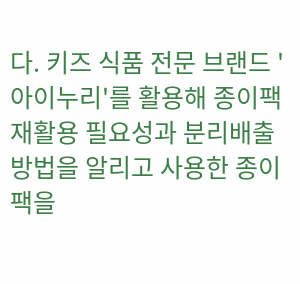다. 키즈 식품 전문 브랜드 '아이누리'를 활용해 종이팩 재활용 필요성과 분리배출 방법을 알리고 사용한 종이팩을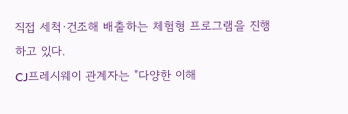직접 세척·건조해 배출하는 체험형 프로그램을 진행하고 있다.
CJ프레시웨이 관계자는 "다양한 이해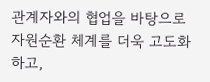관계자와의 협업을 바탕으로 자원순환 체계를 더욱 고도화하고,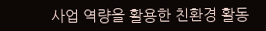사업 역량을 활용한 친환경 활동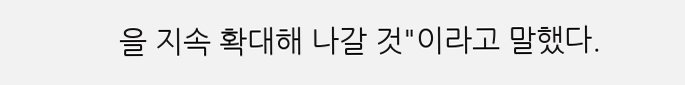을 지속 확대해 나갈 것"이라고 말했다.